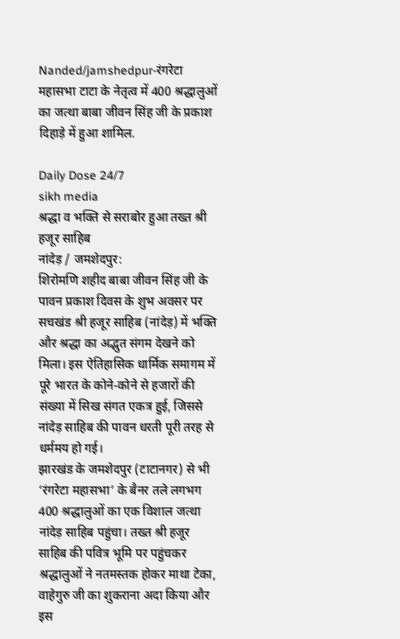Nanded/jamshedpur-रंगरेटा महासभा टाटा के नेतृत्व में 400 श्रद्धालुओं का जत्था बाबा जीवन सिंह जी के प्रकाश दिहाड़े में हुआ शामिल.

Daily Dose 24/7
sikh media
श्रद्धा व भक्ति से सराबोर हुआ तख्त श्री हजूर साहिब
नांदेड़ / जमशेदपुर:
शिरोमणि शहीद बाबा जीवन सिंह जी के पावन प्रकाश दिवस के शुभ अवसर पर सचखंड श्री हजूर साहिब (नांदेड़) में भक्ति और श्रद्धा का अद्भुत संगम देखने को मिला। इस ऐतिहासिक धार्मिक समागम में पूरे भारत के कोने-कोने से हजारों की संख्या में सिख संगत एकत्र हुई, जिससे नांदेड़ साहिब की पावन धरती पूरी तरह से धर्ममय हो गई।
झारखंड के जमशेदपुर (टाटानगर) से भी ‘रंगरेटा महासभा’ के बैनर तले लगभग 400 श्रद्धालुओं का एक विशाल जत्था नांदेड़ साहिब पहुंचा। तख्त श्री हजूर साहिब की पवित्र भूमि पर पहुंचकर श्रद्धालुओं ने नतमस्तक होकर माथा टेका, वाहेगुरु जी का शुकराना अदा किया और इस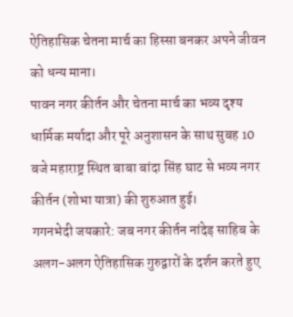ऐतिहासिक चेतना मार्च का हिस्सा बनकर अपने जीवन को धन्य माना।
पावन नगर कीर्तन और चेतना मार्च का भव्य दृश्य
धार्मिक मर्यादा और पूरे अनुशासन के साथ सुबह 10 बजे महाराष्ट्र स्थित बाबा बांदा सिंह घाट से भव्य नगर कीर्तन (शोभा यात्रा) की शुरुआत हुई।
गगनभेदी जयकारे: जब नगर कीर्तन नांदेड़ साहिब के अलग-अलग ऐतिहासिक गुरुद्वारों के दर्शन करते हुए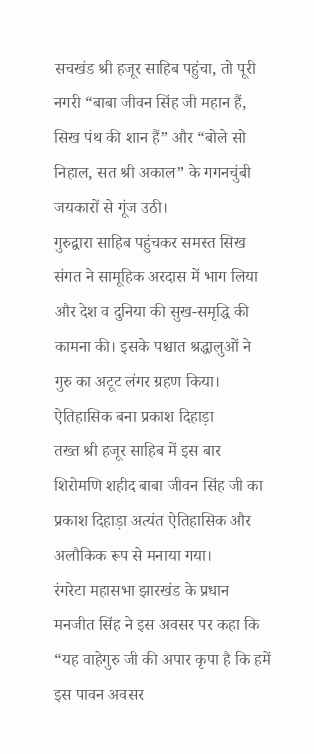सचखंड श्री हजूर साहिब पहुंचा, तो पूरी नगरी “बाबा जीवन सिंह जी महान हैं, सिख पंथ की शान हैं” और “बोले सो निहाल, सत श्री अकाल” के गगनचुंबी जयकारों से गूंज उठी।
गुरुद्वारा साहिब पहुंचकर समस्त सिख संगत ने सामूहिक अरदास में भाग लिया और देश व दुनिया की सुख-समृद्धि की कामना की। इसके पश्चात श्रद्धालुओं ने गुरु का अटूट लंगर ग्रहण किया।
ऐतिहासिक बना प्रकाश दिहाड़ा
तख्त श्री हजूर साहिब में इस बार शिरोमणि शहीद बाबा जीवन सिंह जी का प्रकाश दिहाड़ा अत्यंत ऐतिहासिक और अलौकिक रूप से मनाया गया।
रंगरेटा महासभा झारखंड के प्रधान मनजीत सिंह ने इस अवसर पर कहा कि “यह वाहेगुरु जी की अपार कृपा है कि हमें इस पावन अवसर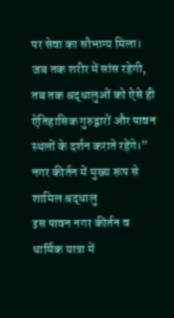पर सेवा का सौभाग्य मिला। जब तक शरीर में सांस रहेगी, तब तक श्रद्धालुओं को ऐसे ही ऐतिहासिक गुरुद्वारों और पावन स्थलों के दर्शन कराते रहेंगे।”
नगर कीर्तन में मुख्य रूप से शामिल श्रद्धालु
इस पावन नगर कीर्तन व धार्मिक यात्रा में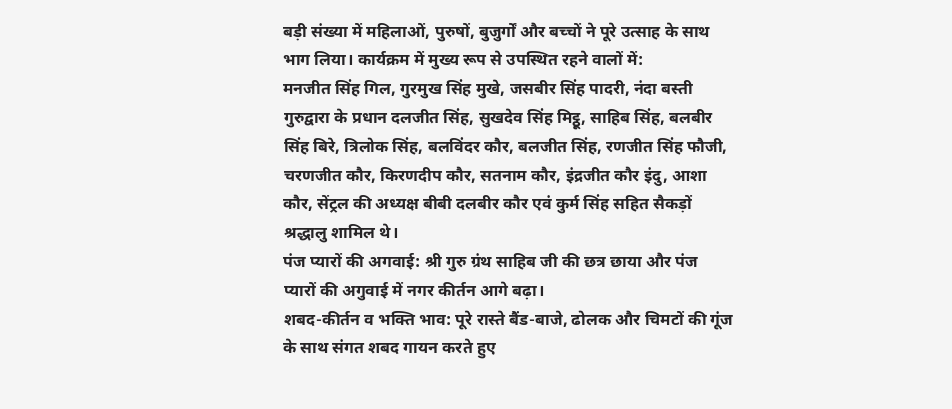बड़ी संख्या में महिलाओं, पुरुषों, बुजुर्गों और बच्चों ने पूरे उत्साह के साथ भाग लिया। कार्यक्रम में मुख्य रूप से उपस्थित रहने वालों में:
मनजीत सिंह गिल, गुरमुख सिंह मुखे, जसबीर सिंह पादरी, नंदा बस्ती गुरुद्वारा के प्रधान दलजीत सिंह, सुखदेव सिंह मिट्ठू, साहिब सिंह, बलबीर सिंह बिरे, त्रिलोक सिंह, बलविंदर कौर, बलजीत सिंह, रणजीत सिंह फौजी, चरणजीत कौर, किरणदीप कौर, सतनाम कौर, इंद्रजीत कौर इंदु, आशा कौर, सेंट्रल की अध्यक्ष बीबी दलबीर कौर एवं कुर्म सिंह सहित सैकड़ों श्रद्धालु शामिल थे।
पंज प्यारों की अगवाई: श्री गुरु ग्रंथ साहिब जी की छत्र छाया और पंज प्यारों की अगुवाई में नगर कीर्तन आगे बढ़ा।
शबद-कीर्तन व भक्ति भाव: पूरे रास्ते बैंड-बाजे, ढोलक और चिमटों की गूंज के साथ संगत शबद गायन करते हुए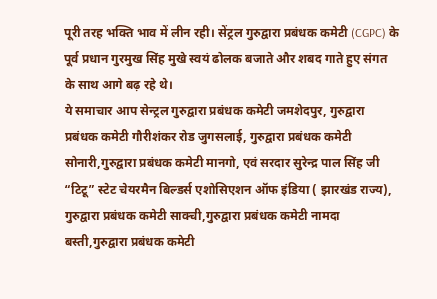पूरी तरह भक्ति भाव में लीन रही। सेंट्रल गुरुद्वारा प्रबंधक कमेटी (CGPC) के पूर्व प्रधान गुरमुख सिंह मुखे स्वयं ढोलक बजाते और शबद गाते हुए संगत के साथ आगे बढ़ रहे थे।
ये समाचार आप सेन्ट्रल गुरुद्वारा प्रबंधक कमेटी जमशेदपुर, गुरुद्वारा प्रबंधक कमेटी गौरीशंकर रोड जुगसलाई, गुरुद्वारा प्रबंधक कमेटी सोनारी,गुरुद्वारा प्रबंधक कमेटी मानगो, एवं सरदार सुरेन्द्र पाल सिंह जी “टिटू” स्टेट चेयरमैन बिल्डर्स एशोसिएशन ऑफ इंडिया ( झारखंड राज्य), गुरुद्वारा प्रबंधक कमेटी साक्ची,गुरुद्वारा प्रबंधक कमेटी नामदा बस्ती,गुरुद्वारा प्रबंधक कमेटी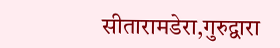सीतारामडेरा,गुरुद्वारा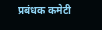प्रबंधक कमेटी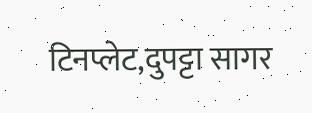टिनप्लेट,दुपट्टा सागर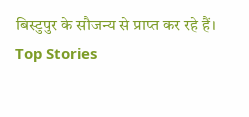बिस्टुपुर के सौजन्य से प्राप्त कर रहे हैं।
Top Stories